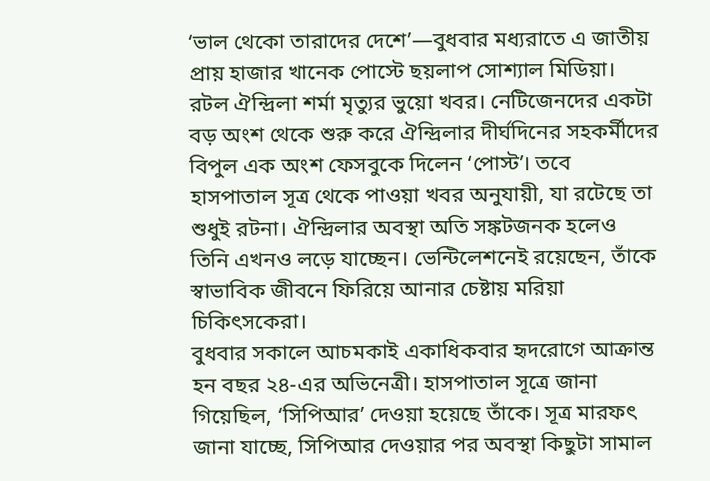‘ভাল থেকো তারাদের দেশে’—বুধবার মধ্যরাতে এ জাতীয় প্রায় হাজার খানেক পোস্টে ছয়লাপ সোশ্যাল মিডিয়া। রটল ঐন্দ্রিলা শর্মা মৃত্যুর ভুয়ো খবর। নেটিজেনদের একটা বড় অংশ থেকে শুরু করে ঐন্দ্রিলার দীর্ঘদিনের সহকর্মীদের বিপুল এক অংশ ফেসবুকে দিলেন ‘পোস্ট’। তবে হাসপাতাল সূত্র থেকে পাওয়া খবর অনুযায়ী, যা রটেছে তা শুধুই রটনা। ঐন্দ্রিলার অবস্থা অতি সঙ্কটজনক হলেও তিনি এখনও লড়ে যাচ্ছেন। ভেন্টিলেশনেই রয়েছেন, তাঁকে স্বাভাবিক জীবনে ফিরিয়ে আনার চেষ্টায় মরিয়া চিকিৎসকেরা।
বুধবার সকালে আচমকাই একাধিকবার হৃদরোগে আক্রান্ত হন বছর ২৪-এর অভিনেত্রী। হাসপাতাল সূত্রে জানা গিয়েছিল, ‘সিপিআর’ দেওয়া হয়েছে তাঁকে। সূত্র মারফৎ জানা যাচ্ছে, সিপিআর দেওয়ার পর অবস্থা কিছুটা সামাল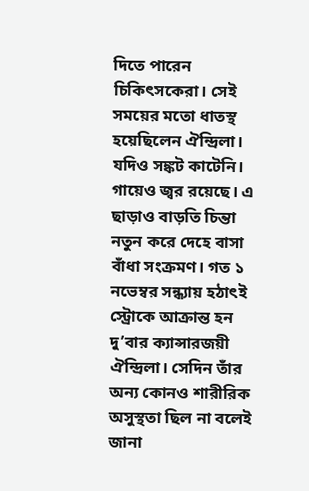দিতে পারেন চিকিৎসকেরা। সেই সময়ের মতো ধাতস্থ হয়েছিলেন ঐন্দ্রিলা। যদিও সঙ্কট কাটেনি। গায়েও জ্বর রয়েছে। এ ছাড়াও বাড়তি চিন্তা নতুন করে দেহে বাসা বাঁধা সংক্রমণ। গত ১ নভেম্বর সন্ধ্যায় হঠাৎই স্ট্রোকে আক্রান্ত হন দু’বার ক্যান্সারজয়ী ঐন্দ্রিলা। সেদিন তাঁর অন্য কোনও শারীরিক অসুস্থতা ছিল না বলেই জানা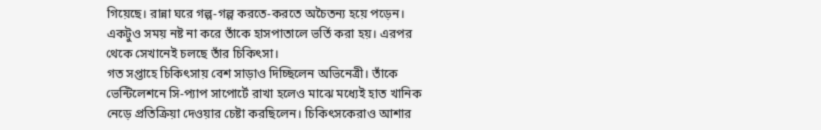গিয়েছে। রান্না ঘরে গল্প-গল্প করতে-করতে অচৈতন্য হয়ে পড়েন। একটুও সময় নষ্ট না করে তাঁকে হাসপাতালে ভর্তি করা হয়। এরপর থেকে সেখানেই চলছে তাঁর চিকিৎসা।
গত সপ্তাহে চিকিৎসায় বেশ সাড়াও দিচ্ছিলেন অভিনেত্রী। তাঁকে ভেন্টিলেশনে সি-প্যাপ সাপোর্টে রাখা হলেও মাঝে মধ্যেই হাত খানিক নেড়ে প্রতিক্রিয়া দেওয়ার চেষ্টা করছিলেন। চিকিৎসকেরাও আশার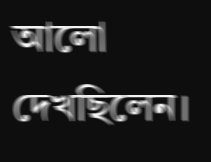আলো দেখছিলেন।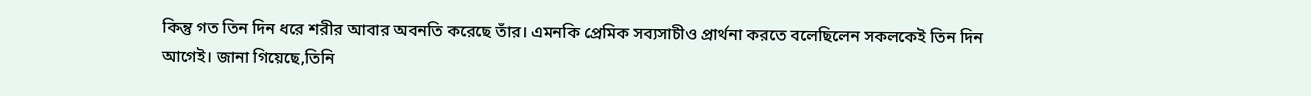কিন্তু গত তিন দিন ধরে শরীর আবার অবনতি করেছে তাঁর। এমনকি প্রেমিক সব্যসাচীও প্রার্থনা করতে বলেছিলেন সকলকেই তিন দিন আগেই। জানা গিয়েছে,তিনি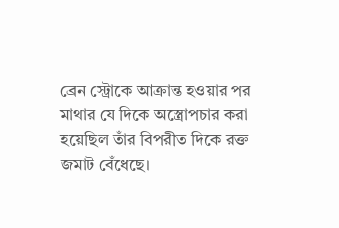ব্রেন স্ট্রোকে আক্রান্ত হওয়ার পর মাথার যে দিকে অস্ত্রোপচার করা হয়েছিল তাঁর বিপরীত দিকে রক্ত জমাট বেঁধেছে।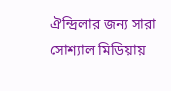ঐন্দ্রিলার জন্য সারা সোশ্যাল মিডিয়ায়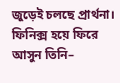জুড়েই চলছে প্রার্থনা। ফিনিক্স হয়ে ফিরে আসুন তিনি–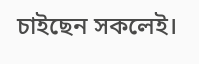চাইছেন সকলেই।